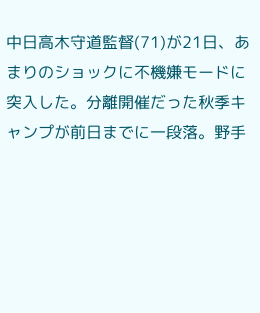中日高木守道監督(71)が21日、あまりのショックに不機嫌モードに突入した。分離開催だった秋季キャンプが前日までに一段落。野手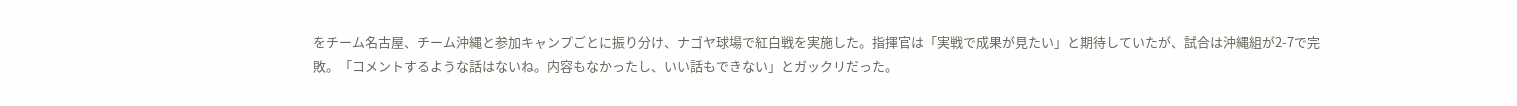をチーム名古屋、チーム沖縄と参加キャンプごとに振り分け、ナゴヤ球場で紅白戦を実施した。指揮官は「実戦で成果が見たい」と期待していたが、試合は沖縄組が2-7で完敗。「コメントするような話はないね。内容もなかったし、いい話もできない」とガックリだった。